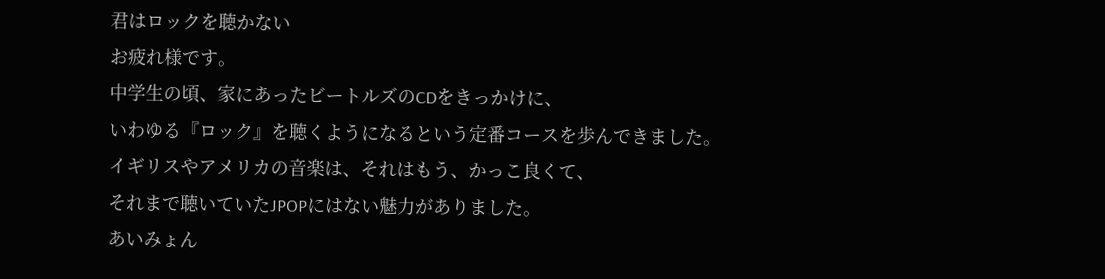君はロックを聴かない
お疲れ様です。
中学生の頃、家にあったビートルズのCDをきっかけに、
いわゆる『ロック』を聴くようになるという定番コースを歩んできました。
イギリスやアメリカの音楽は、それはもう、かっこ良くて、
それまで聴いていたJPOPにはない魅力がありました。
あいみょん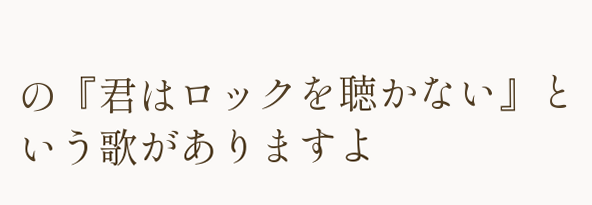の『君はロックを聴かない』という歌がありますよ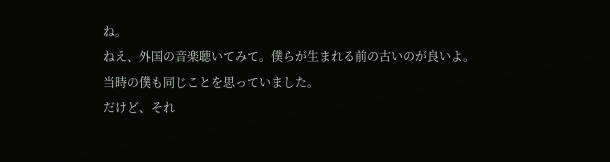ね。
ねえ、外国の音楽聴いてみて。僕らが生まれる前の古いのが良いよ。
当時の僕も同じことを思っていました。
だけど、それ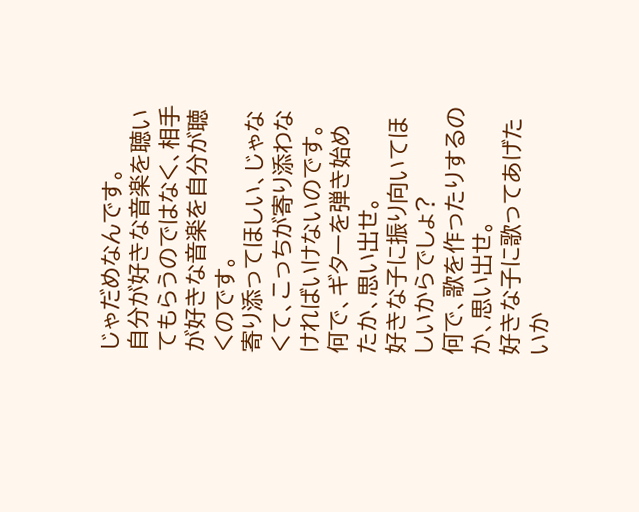じゃだめなんです。
自分が好きな音楽を聴いてもらうのではなく、相手が好きな音楽を自分が聴くのです。
寄り添ってほしい、じゃなくて、こっちが寄り添わなければいけないのです。
何で、ギターを弾き始めたか、思い出せ。
好きな子に振り向いてほしいからでしょ?
何で、歌を作ったりするのか、思い出せ。
好きな子に歌ってあげたいか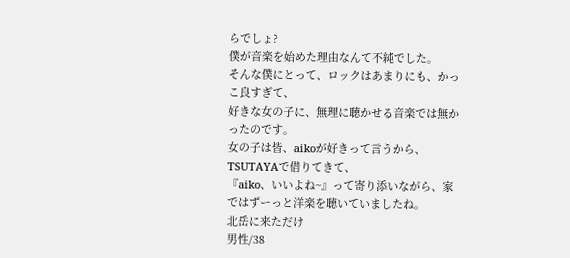らでしょ?
僕が音楽を始めた理由なんて不純でした。
そんな僕にとって、ロックはあまりにも、かっこ良すぎて、
好きな女の子に、無理に聴かせる音楽では無かったのです。
女の子は皆、aikoが好きって言うから、TSUTAYAで借りてきて、
『aiko、いいよね~』って寄り添いながら、家ではずーっと洋楽を聴いていましたね。
北岳に来ただけ
男性/38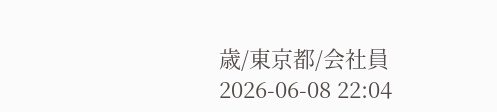歳/東京都/会社員
2026-06-08 22:04